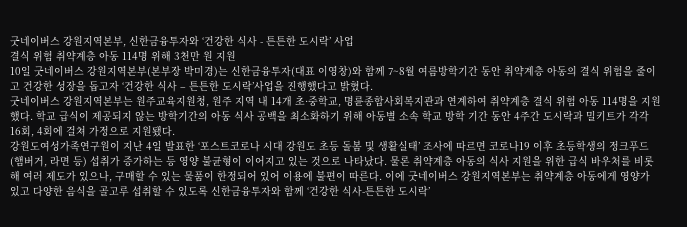굿네이버스 강원지역본부, 신한금융투자와 ‘건강한 식사 - 튼튼한 도시락’ 사업
결식 위험 취약계층 아동 114명 위해 3천만 원 지원
10일 굿네이버스 강원지역본부(본부장 박미경)는 신한금융투자(대표 이영창)와 함께 7~8월 여름방학기간 동안 취약계층 아동의 결식 위험을 줄이고 건강한 성장을 돕고자 ‘건강한 식사 – 튼튼한 도시락’사업을 진행했다고 밝혔다.
굿네이버스 강원지역본부는 원주교육지원청, 원주 지역 내 14개 초·중학교, 명륜종합사회복지관과 연계하여 취약계층 결식 위험 아동 114명을 지원했다. 학교 급식이 제공되지 않는 방학기간의 아동 식사 공백을 최소화하기 위해 아동별 소속 학교 방학 기간 동안 4주간 도시락과 밀키트가 각각 16회, 4회에 걸쳐 가정으로 지원됐다.
강원도여성가족연구원이 지난 4일 발표한 ‘포스트코로나 시대 강원도 초등 돌봄 및 생활실태’ 조사에 따르면 코로나19 이후 초등학생의 정크푸드(햄버거, 라면 등) 섭취가 증가하는 등 영양 불균형이 이어지고 있는 것으로 나타났다. 물론 취약계층 아동의 식사 지원을 위한 급식 바우처를 비롯해 여러 제도가 있으나, 구매할 수 있는 물품이 한정되어 있어 이용에 불편이 따른다. 이에 굿네이버스 강원지역본부는 취약계층 아동에게 영양가 있고 다양한 음식을 골고루 섭취할 수 있도록 신한금융투자와 함께 ‘건강한 식사-튼튼한 도시락’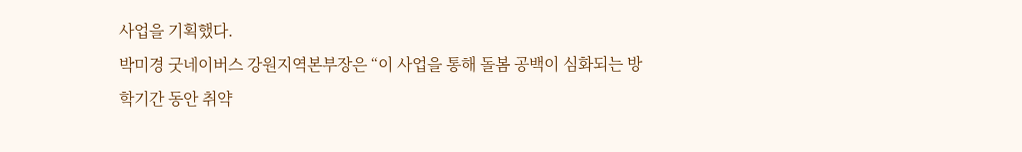사업을 기획했다.
박미경 굿네이버스 강원지역본부장은 “이 사업을 통해 돌봄 공백이 심화되는 방학기간 동안 취약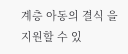계층 아동의 결식 을 지원할 수 있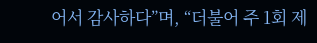어서 감사하다”며, “더불어 주 1회 제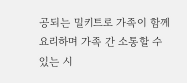공되는 밀키트로 가족이 함께 요리하며 가족 간 소통할 수 있는 시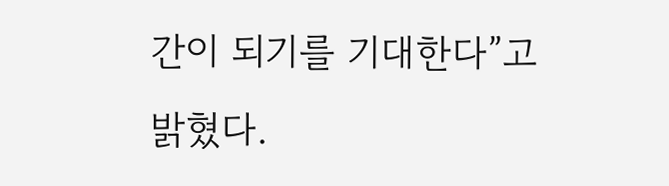간이 되기를 기대한다”고 밝혔다.